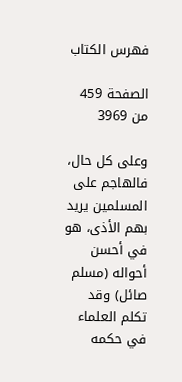فهرس الكتاب

الصفحة 459 من 3969

وعلى كل حال، فالهاجم على المسلمين يريد بهم الأذى، هو في أحسن أحواله (مسلم صائل) وقد تكلم العلماء في حكمه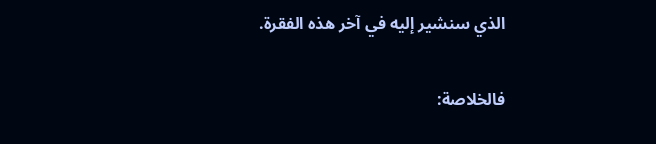الذي سنشير إليه في آخر هذه الفقرة.

فالخلاصة: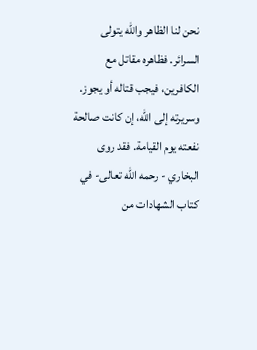نحن لنا الظاهر والله يتولى السرائر. فظاهره مقاتل مع الكافرين، فيجب قتاله أو يجوز. وسريرته إلى الله، إن كانت صالحة نفعته يوم القيامة. فقد روى البخاري - رحمه الله تعالى- في كتاب الشهادات من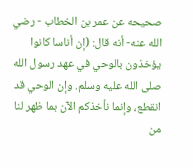صحيحه عن عمر بن الخطاب - رضي الله عنه- أنه قال: (إن أناسا كانوا يؤخذون بالوحي في عهد رسول الله صلى الله عليه وسلم. وإن الوحي قد انقطع، وإنما نأخذكم الآن بما ظهر لنا من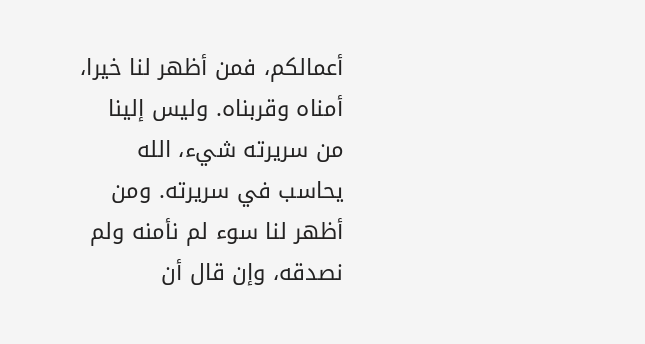أعمالكم، فمن أظهر لنا خيرا، أمناه وقربناه. وليس إلينا من سريرته شيء، الله يحاسب في سريرته. ومن أظهر لنا سوء لم نأمنه ولم نصدقه، وإن قال أن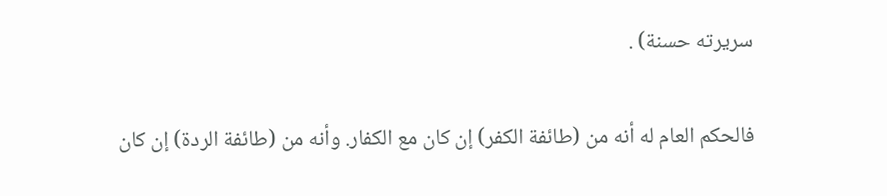سريرته حسنة) .

فالحكم العام له أنه من (طائفة الكفر) إن كان مع الكفار. وأنه من (طائفة الردة) إن كان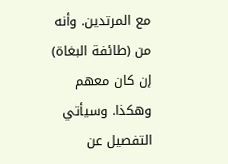مع المرتدين. وأنه من (طائفة البغاة) إن كان معهم وهكذا. وسيأتي التفصيل عن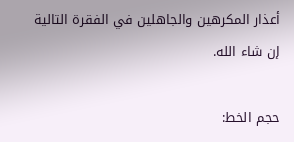أعذار المكرهين والجاهلين في الفقرة التالية إن شاء الله.

حجم الخط: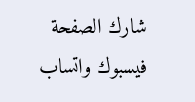شارك الصفحة
فيسبوك واتساب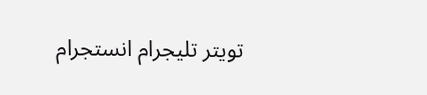تويتر تليجرام انستجرام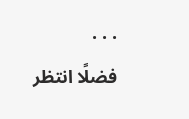. . .
فضلًا انتظر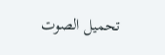تحميل الصوت